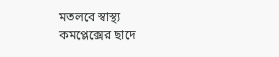মতলবে স্বাস্থ্য কমপ্লেক্সের ছাদে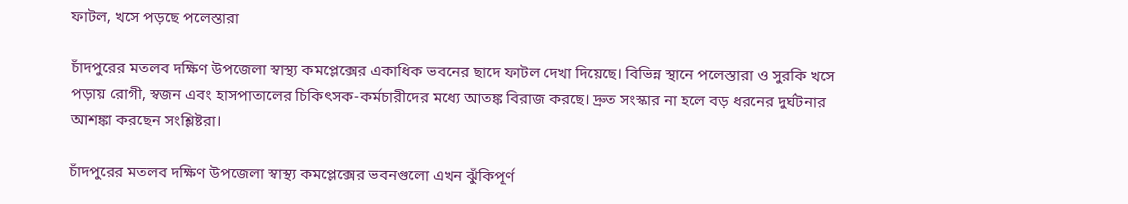ফাটল, খসে পড়ছে পলেস্তারা

চাঁদপুরের মতলব দক্ষিণ উপজেলা স্বাস্থ্য কমপ্লেক্সের একাধিক ভবনের ছাদে ফাটল দেখা দিয়েছে। বিভিন্ন স্থানে পলেস্তারা ও সুরকি খসে পড়ায় রোগী, স্বজন এবং হাসপাতালের চিকিৎসক-কর্মচারীদের মধ্যে আতঙ্ক বিরাজ করছে। দ্রুত সংস্কার না হলে বড় ধরনের দুর্ঘটনার আশঙ্কা করছেন সংশ্লিষ্টরা।

চাঁদপুরের মতলব দক্ষিণ উপজেলা স্বাস্থ্য কমপ্লেক্সের ভবনগুলো এখন ঝুঁকিপূর্ণ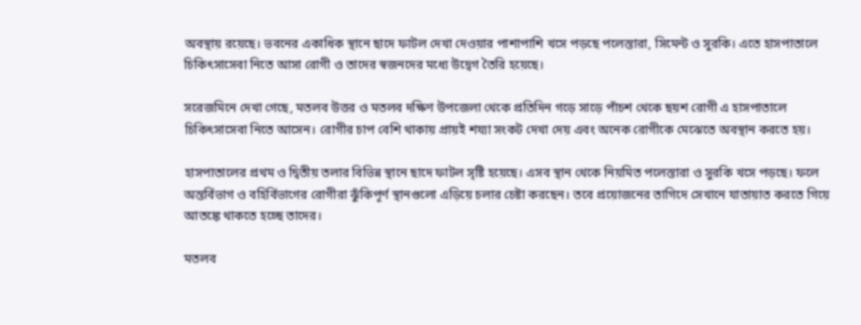অবস্থায় রয়েছে। ভবনের একাধিক স্থানে ছাদে ফাটল দেখা দেওয়ার পাশাপাশি খসে পড়ছে পলেস্তারা, সিমেন্ট ও সুরকি। এতে হাসপাতালে চিকিৎসাসেবা নিতে আসা রোগী ও তাদের স্বজনদের মধ্যে উদ্বেগ তৈরি হয়েছে।

সরেজমিনে দেখা গেছে, মতলব উত্তর ও মতলব দক্ষিণ উপজেলা থেকে প্রতিদিন গড়ে সাড়ে পাঁচশ থেকে ছয়শ রোগী এ হাসপাতালে চিকিৎসাসেবা নিতে আসেন। রোগীর চাপ বেশি থাকায় প্রায়ই শয্যা সংকট দেখা দেয় এবং অনেক রোগীকে মেঝেতে অবস্থান করতে হয়।

হাসপাতালের প্রথম ও দ্বিতীয় তলার বিভিন্ন স্থানে ছাদে ফাটল সৃষ্টি হয়েছে। এসব স্থান থেকে নিয়মিত পলেস্তারা ও সুরকি খসে পড়ছে। ফলে অন্তর্বিভাগ ও বহির্বিভাগের রোগীরা ঝুঁকিপূর্ণ স্থানগুলো এড়িয়ে চলার চেষ্টা করছেন। তবে প্রয়োজনের তাগিদে সেখানে যাতায়াত করতে গিয়ে আতঙ্কে থাকতে হচ্ছে তাদের।

মতলব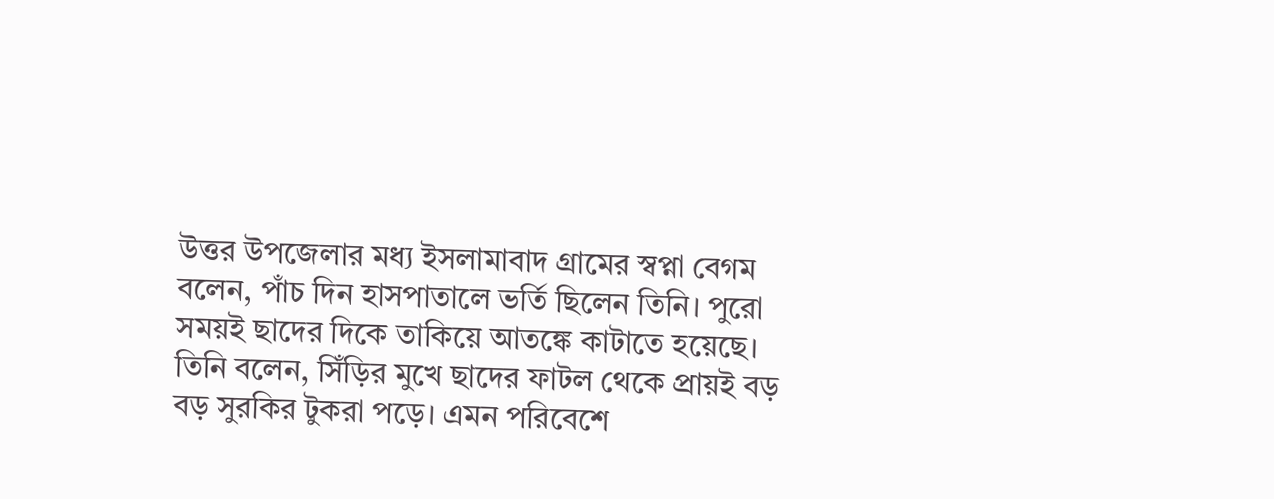উত্তর উপজেলার মধ্য ইসলামাবাদ গ্রামের স্বপ্না বেগম বলেন, পাঁচ দিন হাসপাতালে ভর্তি ছিলেন তিনি। পুরো সময়ই ছাদের দিকে তাকিয়ে আতঙ্কে কাটাতে হয়েছে। তিনি বলেন, সিঁড়ির মুখে ছাদের ফাটল থেকে প্রায়ই বড় বড় সুরকির টুকরা পড়ে। এমন পরিবেশে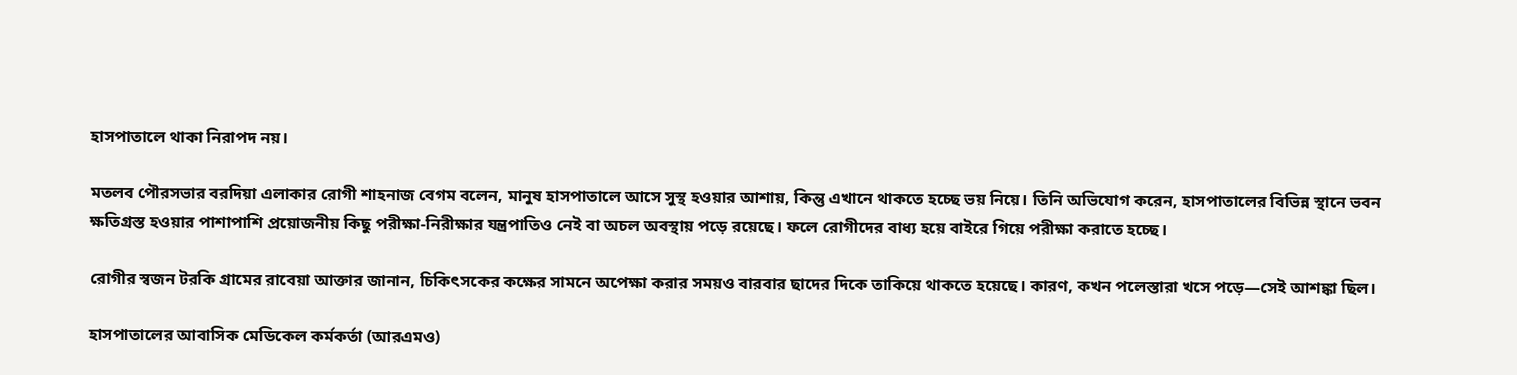হাসপাতালে থাকা নিরাপদ নয়।

মতলব পৌরসভার বরদিয়া এলাকার রোগী শাহনাজ বেগম বলেন, মানুষ হাসপাতালে আসে সুস্থ হওয়ার আশায়, কিন্তু এখানে থাকতে হচ্ছে ভয় নিয়ে। তিনি অভিযোগ করেন, হাসপাতালের বিভিন্ন স্থানে ভবন ক্ষতিগ্রস্ত হওয়ার পাশাপাশি প্রয়োজনীয় কিছু পরীক্ষা-নিরীক্ষার যন্ত্রপাতিও নেই বা অচল অবস্থায় পড়ে রয়েছে। ফলে রোগীদের বাধ্য হয়ে বাইরে গিয়ে পরীক্ষা করাতে হচ্ছে।

রোগীর স্বজন টরকি গ্রামের রাবেয়া আক্তার জানান, চিকিৎসকের কক্ষের সামনে অপেক্ষা করার সময়ও বারবার ছাদের দিকে তাকিয়ে থাকতে হয়েছে। কারণ, কখন পলেস্তারা খসে পড়ে—সেই আশঙ্কা ছিল।

হাসপাতালের আবাসিক মেডিকেল কর্মকর্তা (আরএমও)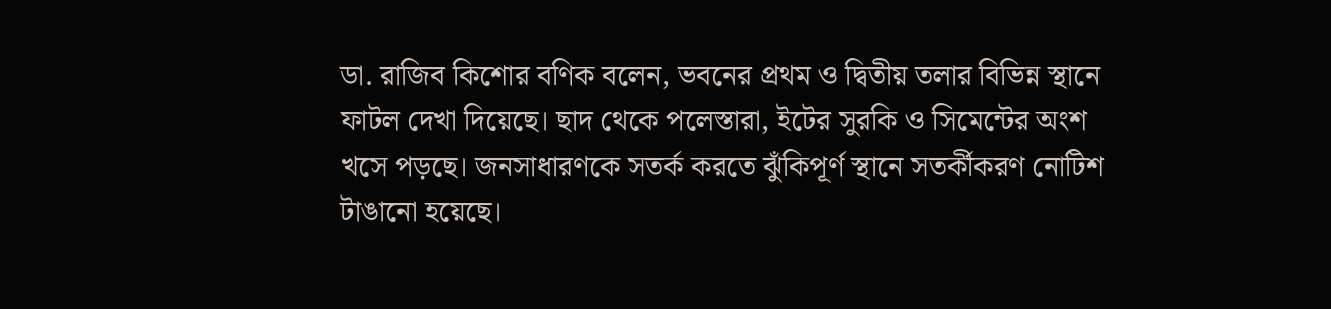ডা. রাজিব কিশোর বণিক বলেন, ভবনের প্রথম ও দ্বিতীয় তলার বিভিন্ন স্থানে ফাটল দেখা দিয়েছে। ছাদ থেকে পলেস্তারা, ইটের সুরকি ও সিমেন্টের অংশ খসে পড়ছে। জনসাধারণকে সতর্ক করতে ঝুঁকিপূর্ণ স্থানে সতর্কীকরণ নোটিশ টাঙানো হয়েছে।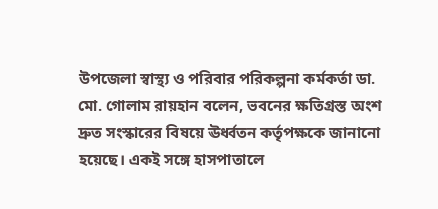উপজেলা স্বাস্থ্য ও পরিবার পরিকল্পনা কর্মকর্তা ডা. মো. গোলাম রায়হান বলেন, ভবনের ক্ষতিগ্রস্ত অংশ দ্রুত সংস্কারের বিষয়ে ঊর্ধ্বতন কর্তৃপক্ষকে জানানো হয়েছে। একই সঙ্গে হাসপাতালে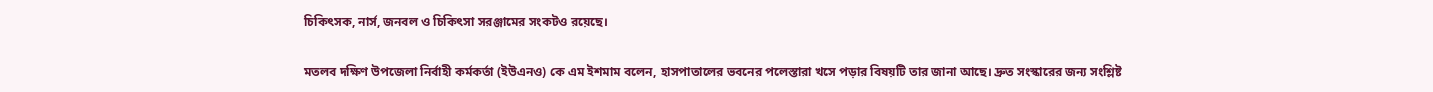চিকিৎসক, নার্স, জনবল ও চিকিৎসা সরঞ্জামের সংকটও রয়েছে।

মতলব দক্ষিণ উপজেলা নির্বাহী কর্মকর্তা (ইউএনও) কে এম ইশমাম বলেন, হাসপাতালের ভবনের পলেস্তারা খসে পড়ার বিষয়টি তার জানা আছে। দ্রুত সংস্কারের জন্য সংশ্লিষ্ট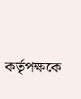কর্তৃপক্ষকে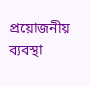প্রয়োজনীয় ব্যবস্থা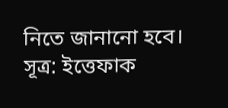নিতে জানানো হবে।
সূত্র: ইত্তেফাক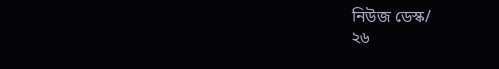নিউজ ডেস্ক/
২৬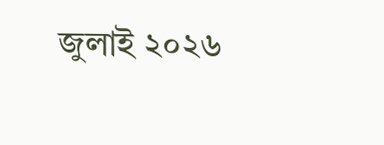জুলাই ২০২৬